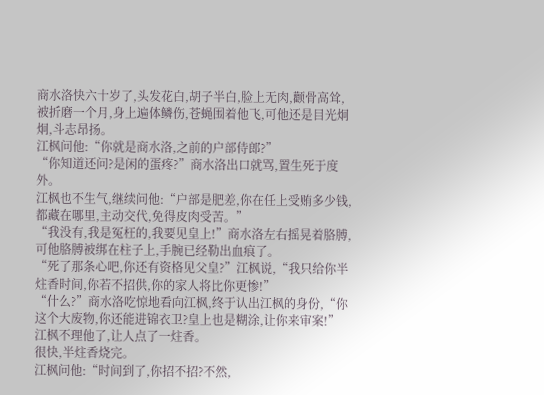商水洛快六十岁了,头发花白,胡子半白,脸上无肉,颧骨高耸,被折磨一个月,身上遍体鳞伤,苍蝇围着他飞,可他还是目光炯炯,斗志昂扬。
江枫问他:“你就是商水洛,之前的户部侍郎?”
“你知道还问?是闲的蛋疼?”商水洛出口就骂,置生死于度外。
江枫也不生气,继续问他:“户部是肥差,你在任上受贿多少钱,都藏在哪里,主动交代,免得皮肉受苦。”
“我没有,我是冤枉的,我要见皇上!”商水洛左右摇晃着胳膊,可他胳膊被绑在柱子上,手腕已经勒出血痕了。
“死了那条心吧,你还有资格见父皇?”江枫说,“我只给你半炷香时间,你若不招供,你的家人将比你更惨!”
“什么?”商水洛吃惊地看向江枫,终于认出江枫的身份,“你这个大废物,你还能进锦衣卫?皇上也是糊涂,让你来审案!”
江枫不理他了,让人点了一炷香。
很快,半炷香烧完。
江枫问他:“时间到了,你招不招?不然,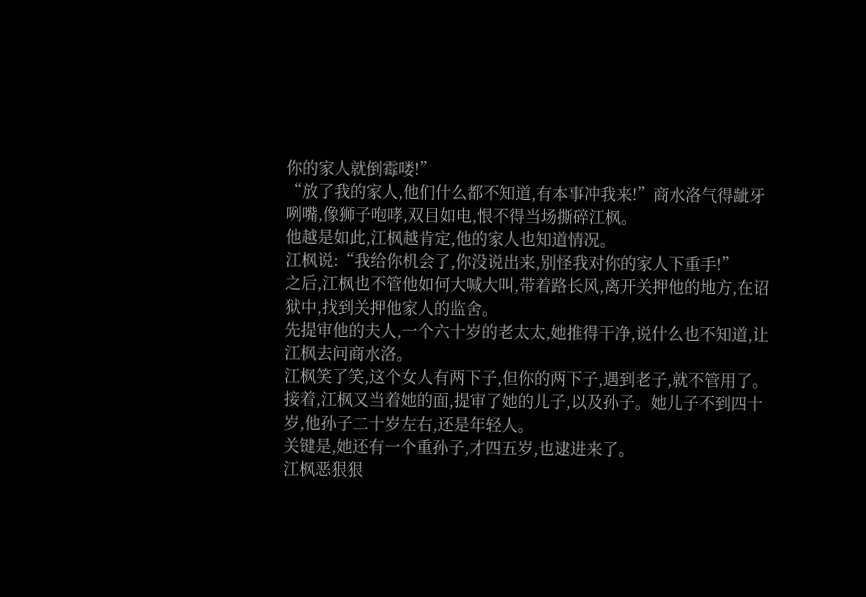你的家人就倒霉喽!”
“放了我的家人,他们什么都不知道,有本事冲我来!”商水洛气得龇牙咧嘴,像狮子咆哮,双目如电,恨不得当场撕碎江枫。
他越是如此,江枫越肯定,他的家人也知道情况。
江枫说:“我给你机会了,你没说出来,别怪我对你的家人下重手!”
之后,江枫也不管他如何大喊大叫,带着路长风,离开关押他的地方,在诏狱中,找到关押他家人的监舍。
先提审他的夫人,一个六十岁的老太太,她推得干净,说什么也不知道,让江枫去问商水洛。
江枫笑了笑,这个女人有两下子,但你的两下子,遇到老子,就不管用了。
接着,江枫又当着她的面,提审了她的儿子,以及孙子。她儿子不到四十岁,他孙子二十岁左右,还是年轻人。
关键是,她还有一个重孙子,才四五岁,也逮进来了。
江枫恶狠狠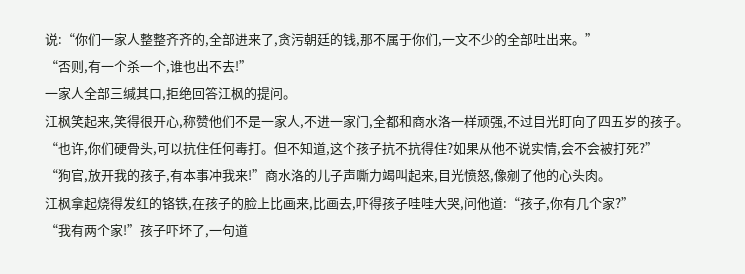说:“你们一家人整整齐齐的,全部进来了,贪污朝廷的钱,那不属于你们,一文不少的全部吐出来。”
“否则,有一个杀一个,谁也出不去!”
一家人全部三缄其口,拒绝回答江枫的提问。
江枫笑起来,笑得很开心,称赞他们不是一家人,不进一家门,全都和商水洛一样顽强,不过目光盯向了四五岁的孩子。
“也许,你们硬骨头,可以抗住任何毒打。但不知道,这个孩子抗不抗得住?如果从他不说实情,会不会被打死?”
“狗官,放开我的孩子,有本事冲我来!”商水洛的儿子声嘶力竭叫起来,目光愤怒,像剜了他的心头肉。
江枫拿起烧得发红的铬铁,在孩子的脸上比画来,比画去,吓得孩子哇哇大哭,问他道:“孩子,你有几个家?”
“我有两个家!”孩子吓坏了,一句道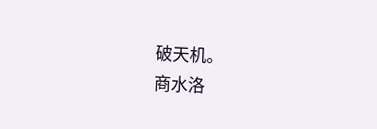破天机。
商水洛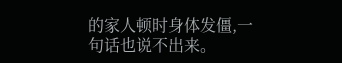的家人顿时身体发僵,一句话也说不出来。